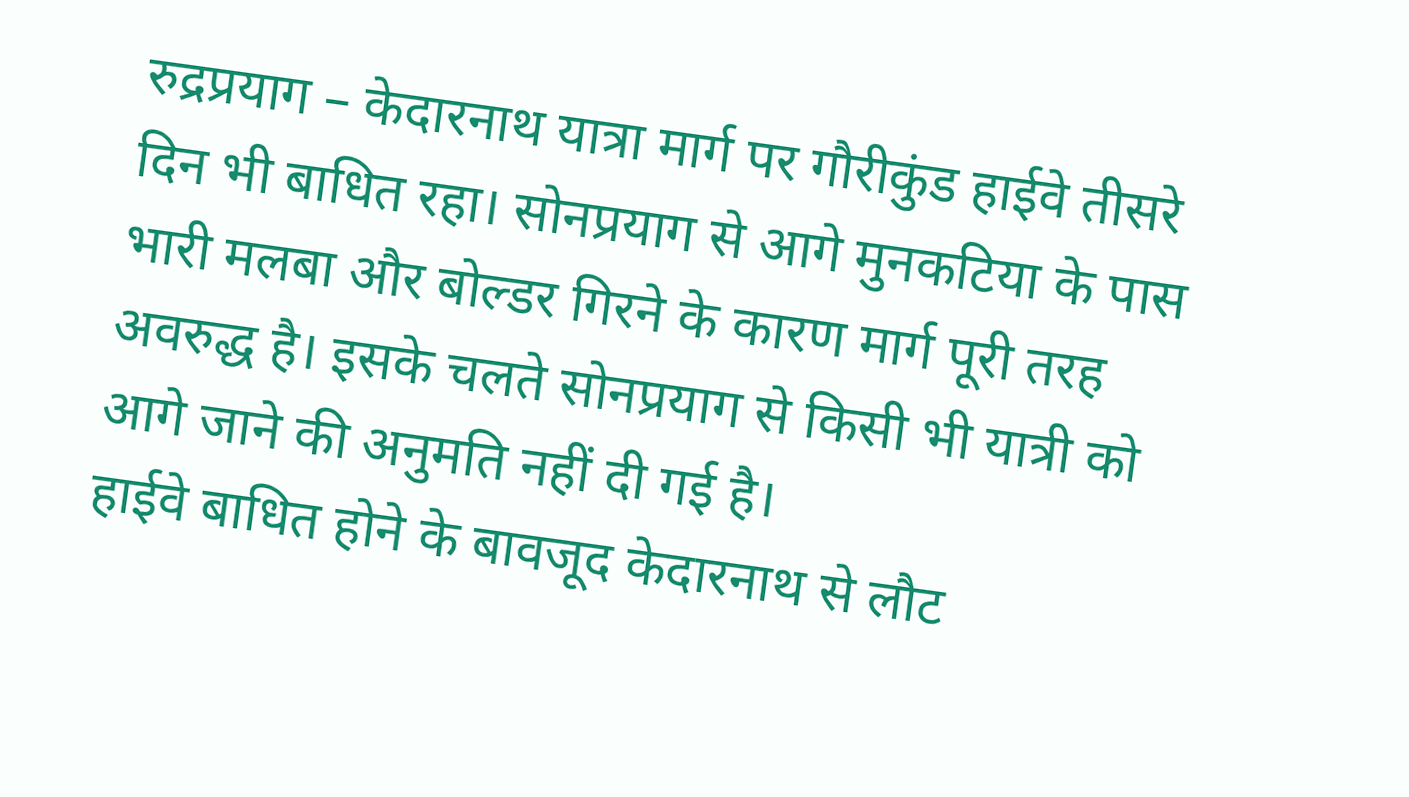रुद्रप्रयाग – केदारनाथ यात्रा मार्ग पर गौरीकुंड हाईवे तीसरे दिन भी बाधित रहा। सोनप्रयाग से आगे मुनकटिया के पास भारी मलबा और बोल्डर गिरने के कारण मार्ग पूरी तरह अवरुद्ध है। इसके चलते सोनप्रयाग से किसी भी यात्री को आगे जाने की अनुमति नहीं दी गई है।
हाईवे बाधित होने के बावजूद केदारनाथ से लौट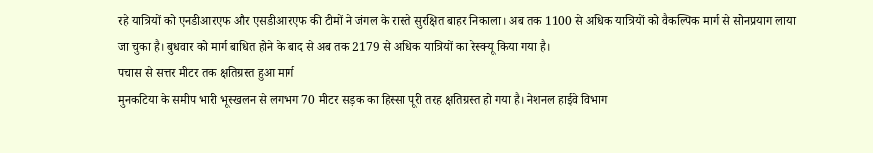रहे यात्रियों को एनडीआरएफ और एसडीआरएफ की टीमों ने जंगल के रास्ते सुरक्षित बाहर निकाला। अब तक 1100 से अधिक यात्रियों को वैकल्पिक मार्ग से सोनप्रयाग लाया जा चुका है। बुधवार को मार्ग बाधित होने के बाद से अब तक 2179 से अधिक यात्रियों का रेस्क्यू किया गया है।
पचास से सत्तर मीटर तक क्षतिग्रस्त हुआ मार्ग
मुनकटिया के समीप भारी भूस्खलन से लगभग 70 मीटर सड़क का हिस्सा पूरी तरह क्षतिग्रस्त हो गया है। नेशनल हाईवे विभाग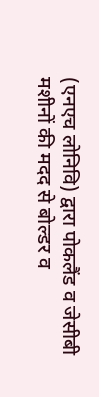(एनएच लोनिवि) द्वारा पोकलैंड व जेसीबी मशीनों की मदद से बोल्डर व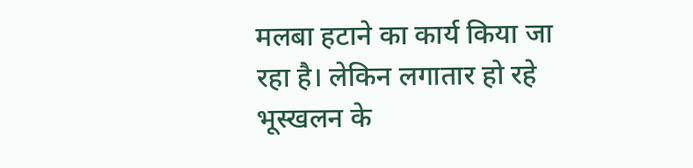मलबा हटाने का कार्य किया जा रहा है। लेकिन लगातार हो रहे भूस्खलन के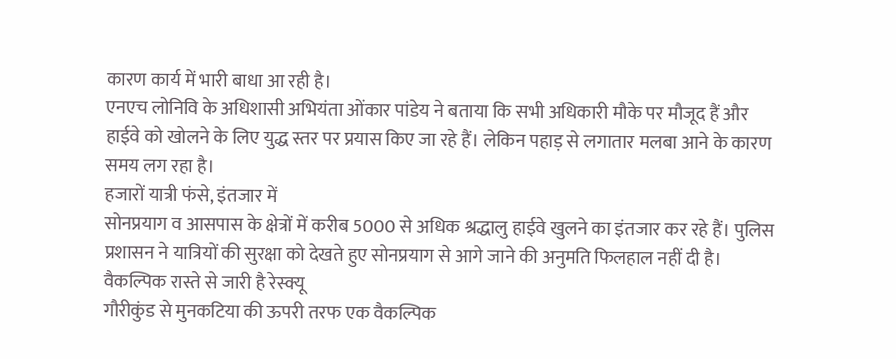कारण कार्य में भारी बाधा आ रही है।
एनएच लोनिवि के अधिशासी अभियंता ओंकार पांडेय ने बताया कि सभी अधिकारी मौके पर मौजूद हैं और हाईवे को खोलने के लिए युद्ध स्तर पर प्रयास किए जा रहे हैं। लेकिन पहाड़ से लगातार मलबा आने के कारण समय लग रहा है।
हजारों यात्री फंसे, इंतजार में
सोनप्रयाग व आसपास के क्षेत्रों में करीब 5000 से अधिक श्रद्धालु हाईवे खुलने का इंतजार कर रहे हैं। पुलिस प्रशासन ने यात्रियों की सुरक्षा को देखते हुए सोनप्रयाग से आगे जाने की अनुमति फिलहाल नहीं दी है।
वैकल्पिक रास्ते से जारी है रेस्क्यू
गौरीकुंड से मुनकटिया की ऊपरी तरफ एक वैकल्पिक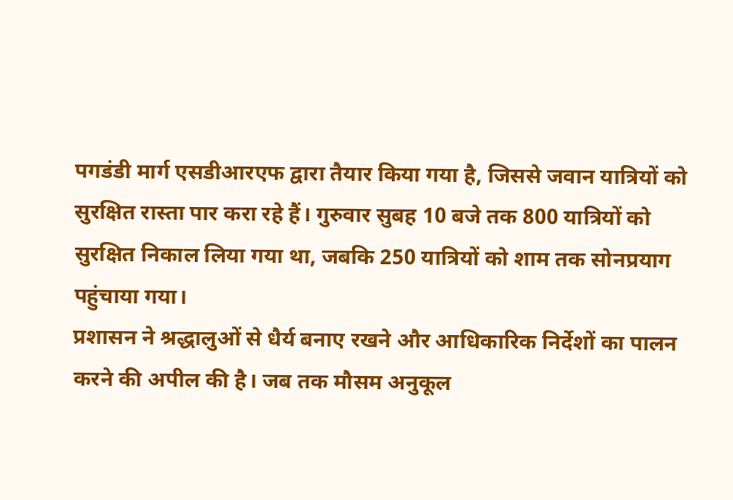पगडंडी मार्ग एसडीआरएफ द्वारा तैयार किया गया है, जिससे जवान यात्रियों को सुरक्षित रास्ता पार करा रहे हैं। गुरुवार सुबह 10 बजे तक 800 यात्रियों को सुरक्षित निकाल लिया गया था, जबकि 250 यात्रियों को शाम तक सोनप्रयाग पहुंचाया गया।
प्रशासन ने श्रद्धालुओं से धैर्य बनाए रखने और आधिकारिक निर्देशों का पालन करने की अपील की है। जब तक मौसम अनुकूल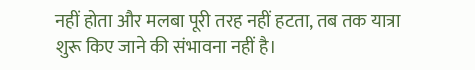नहीं होता और मलबा पूरी तरह नहीं हटता, तब तक यात्रा शुरू किए जाने की संभावना नहीं है।